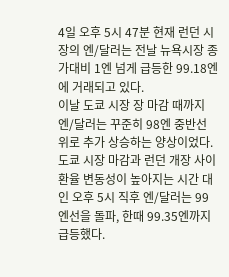4일 오후 5시 47분 현재 런던 시장의 엔/달러는 전날 뉴욕시장 종가대비 1엔 넘게 급등한 99.18엔에 거래되고 있다.
이날 도쿄 시장 장 마감 때까지 엔/달러는 꾸준히 98엔 중반선 위로 추가 상승하는 양상이었다.
도쿄 시장 마감과 런던 개장 사이 환율 변동성이 높아지는 시간 대인 오후 5시 직후 엔/달러는 99엔선을 돌파, 한때 99.35엔까지 급등했다.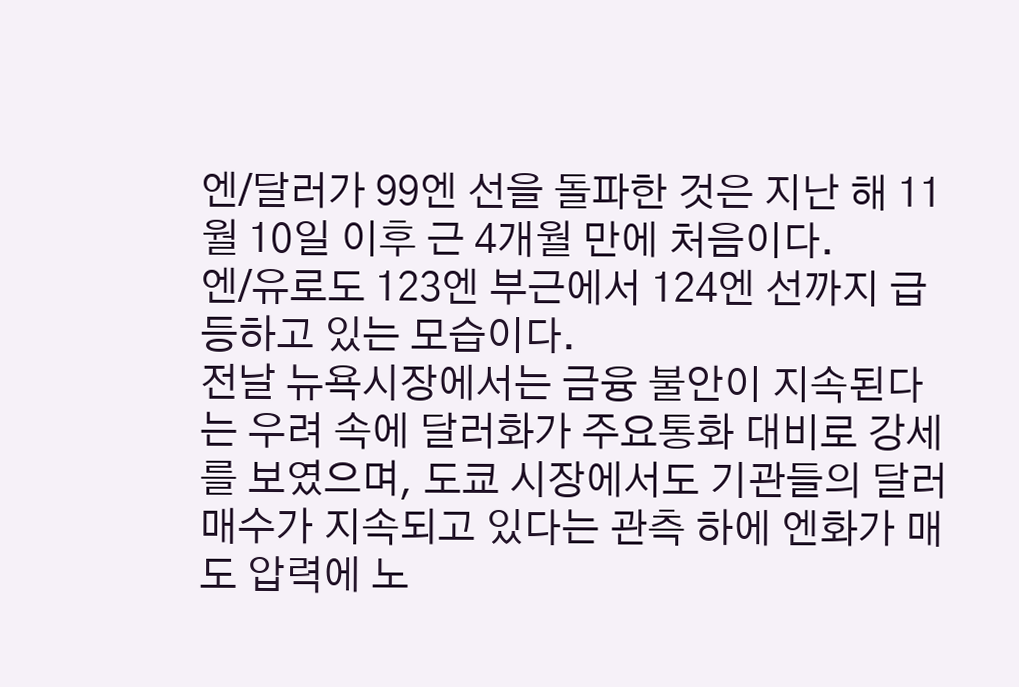엔/달러가 99엔 선을 돌파한 것은 지난 해 11월 10일 이후 근 4개월 만에 처음이다.
엔/유로도 123엔 부근에서 124엔 선까지 급등하고 있는 모습이다.
전날 뉴욕시장에서는 금융 불안이 지속된다는 우려 속에 달러화가 주요통화 대비로 강세를 보였으며, 도쿄 시장에서도 기관들의 달러 매수가 지속되고 있다는 관측 하에 엔화가 매도 압력에 노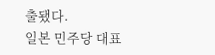출됐다.
일본 민주당 대표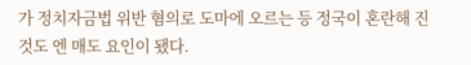가 정치자금법 위반 혐의로 도마에 오르는 등 정국이 혼란해 진 것도 엔 매도 요인이 됐다.